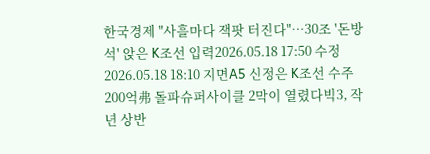한국경제 "사흘마다 잭팟 터진다"…30조 '돈방석' 앉은 K조선 입력2026.05.18 17:50 수정2026.05.18 18:10 지면A5 신정은 K조선 수주 200억弗 돌파슈퍼사이클 2막이 열렸다빅3, 작년 상반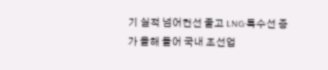기 실적 넘어컨선 줄고 LNG·특수선 증가 올해 들어 국내 조선업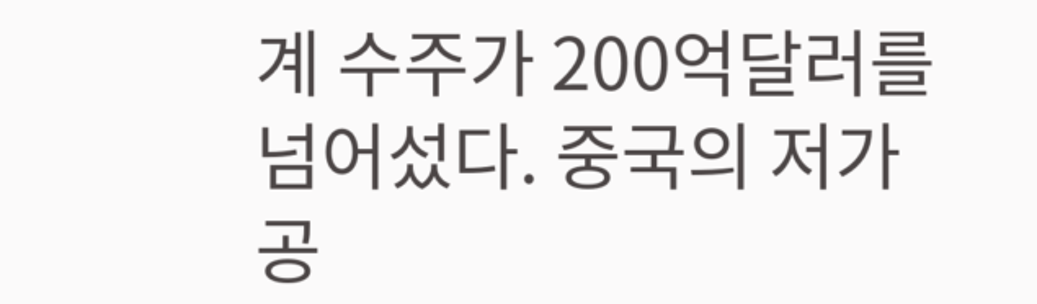계 수주가 200억달러를 넘어섰다. 중국의 저가 공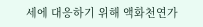세에 대응하기 위해 액화천연가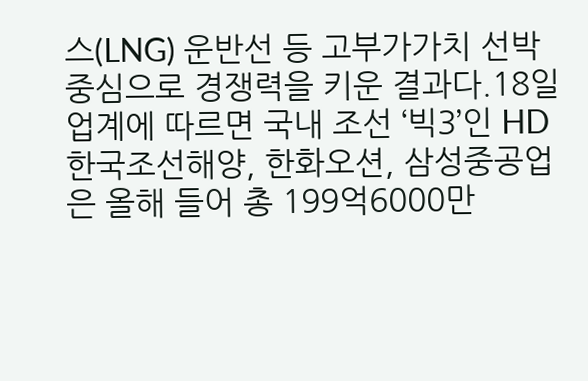스(LNG) 운반선 등 고부가가치 선박 중심으로 경쟁력을 키운 결과다.18일 업계에 따르면 국내 조선 ‘빅3’인 HD한국조선해양, 한화오션, 삼성중공업은 올해 들어 총 199억6000만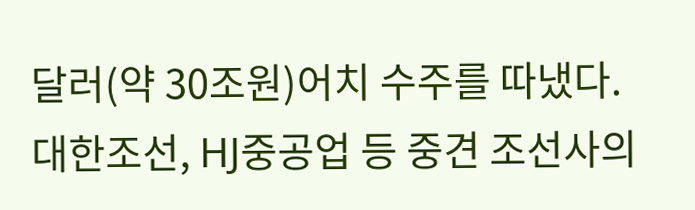달러(약 30조원)어치 수주를 따냈다. 대한조선, HJ중공업 등 중견 조선사의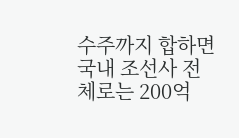수주까지 합하면 국내 조선사 전체로는 200억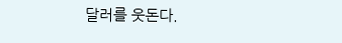달러를 웃돈다.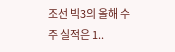조선 빅3의 올해 수주 실적은 1..